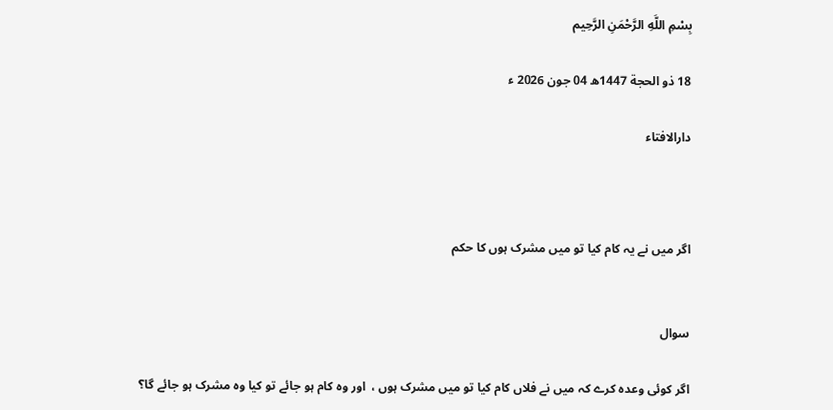بِسْمِ اللَّهِ الرَّحْمَنِ الرَّحِيم

18 ذو الحجة 1447ھ 04 جون 2026 ء

دارالافتاء



اگر میں نے یہ کام کیا تو میں مشرک ہوں کا حکم


سوال

اگر کوئی وعدہ کرے کہ میں نے فلاں کام کیا تو میں مشرک ہوں ،  اور وہ کام ہو جائے تو کیا وہ مشرک ہو جائے گا؟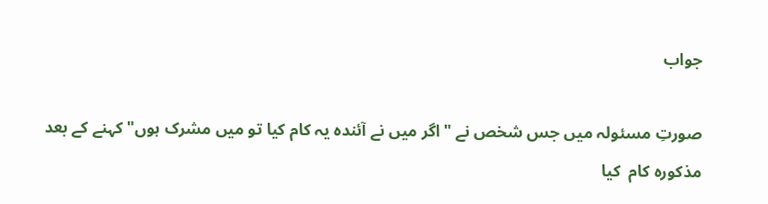جواب

صورتِ مسئولہ میں جس شخص نے "اگر میں نے آئندہ یہ کام کیا تو میں مشرک ہوں"کہنے کے بعد مذکورہ کام  کیا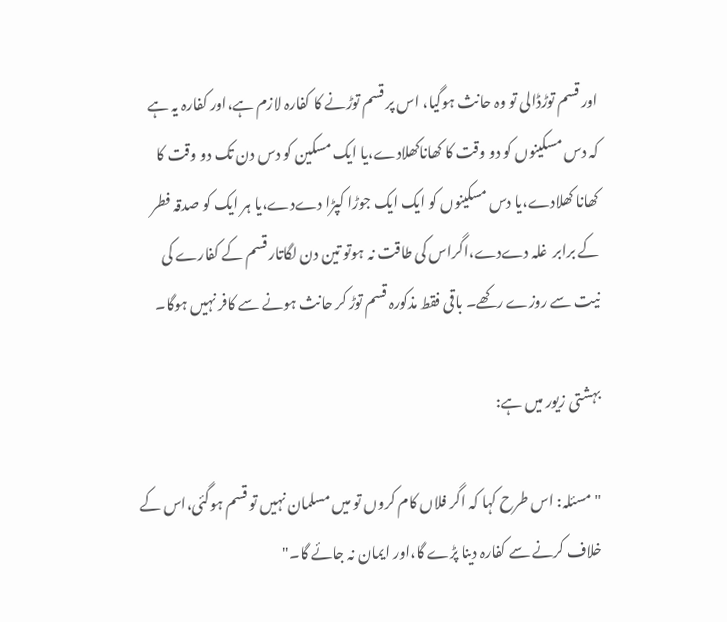اور قسم توڑڈالی تو وہ حانث ہوگیا، اس پر قسم توڑنے کا کفارہ لازم ہے،اور کفارہ یہ ہے کہ دس مسکینوں کو دو وقت کا کھاناکھلادے،یا ایک مسکین کو دس دن تک دو وقت کا کھانا کھلادے،یا دس مسکینوں کو ایک ایک جوڑا کپڑا دےدے،یا ہر ایک کو صدقہ فطر کے برابر  غلہ دےدے،اگراس کی طاقت نہ ہوتو تین دن لگاتار قسم کے کفارے کی نیت سے روزے رکھے۔ باقی فقط مذکورہ قسم توڑ کر حانث ہونے سے کافر نہیں ہوگا۔

بہشتی زیور میں ہے:

"مسئلہ: اس طرح کہا کہ اگر فلاں کام کروں تو میں مسلمان نہیں تو قسم ہوگئی،اس کے خلاف کرنے سے کفارہ دینا پڑے گا،اور ایمان نہ جائے گا۔"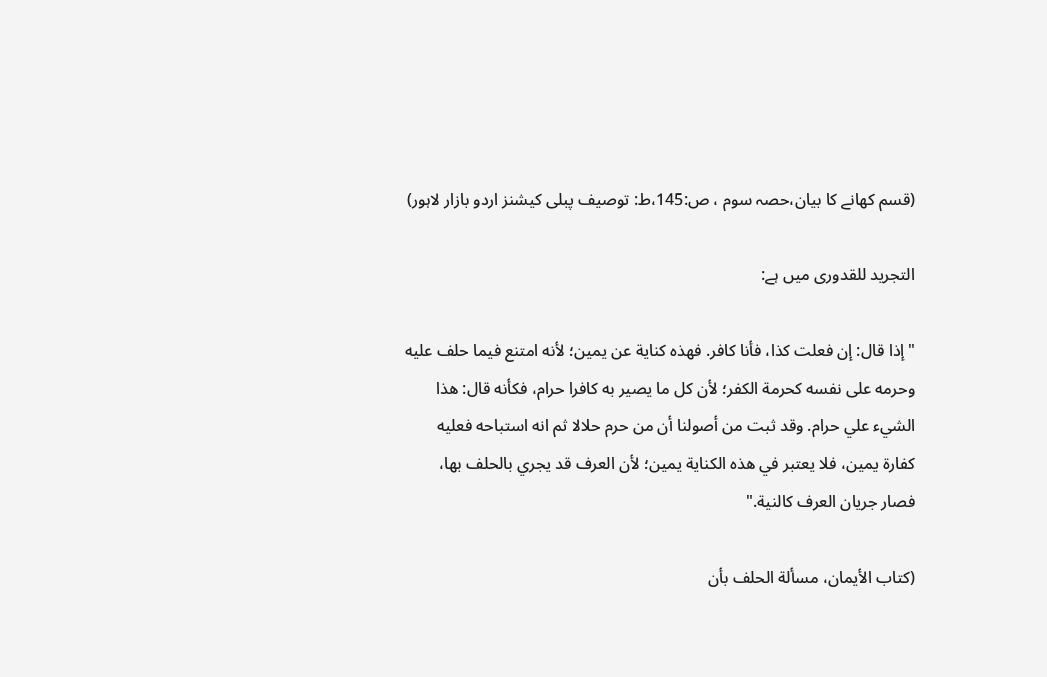(قسم کھانے کا بیان،حصہ سوم ، ص:145،ط: توصیف پبلی کیشنز اردو بازار لاہور)

التجرید للقدوری میں ہے:

"إذا قال: إن ‌فعلت ‌كذا، ‌فأنا كافر. فهذه كناية عن يمين؛ لأنه امتنع فيما حلف عليه وحرمه على نفسه كحرمة الكفر؛ لأن كل ما يصير به كافرا حرام، فكأنه قال: هذا الشيء علي حرام. وقد ثبت من أصولنا أن من حرم حلالا ثم انه استباحه فعليه كفارة يمين، فلا يعتبر في هذه الكناية يمين؛ لأن العرف قد يجري بالحلف بها، فصار جريان العرف كالنية."

(كتاب الأيمان، ‌‌مسألة الحلف بأن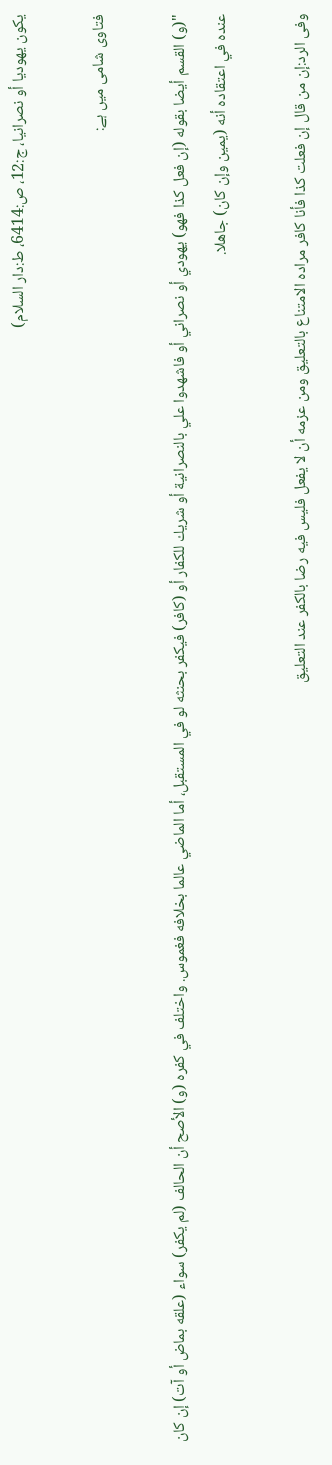يكون يهوديا أو نصرانيا، ج:12، ص:6414، ط:دار السلام)

فتاوی شامی میں ہے:

"(و) القسم أيضا بقوله (إن فعل كذا فهو) يهودي أو نصراني أو فاشهدوا علي بالنصرانية أو شريك للكفار أو (كافر) فيكفر بحنثه لو في المستقبل، أما الماضي عالما بخلافه فغموس. واختلف في كفره (و) الأصح أن الحالف (لم يكفر) سواء (علقه بماض أو آت) إن كان عنده في اعتقاده أنه (يمين وإن كان) جاهلا.

وفی الرد:إن من قال إن فعلت كذا فأنا كافر مراده الامتناع بالتعليق ومن عزمه أن لا يفعل فليس فيه رضا بالكفر عند التعليق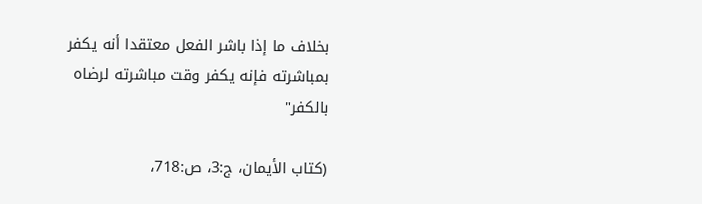بخلاف ما إذا باشر الفعل معتقدا أنه يكفر بمباشرته فإنه يكفر وقت مباشرته لرضاه بالكفر"

(كتاب الأيمان، ج:3، ص:718،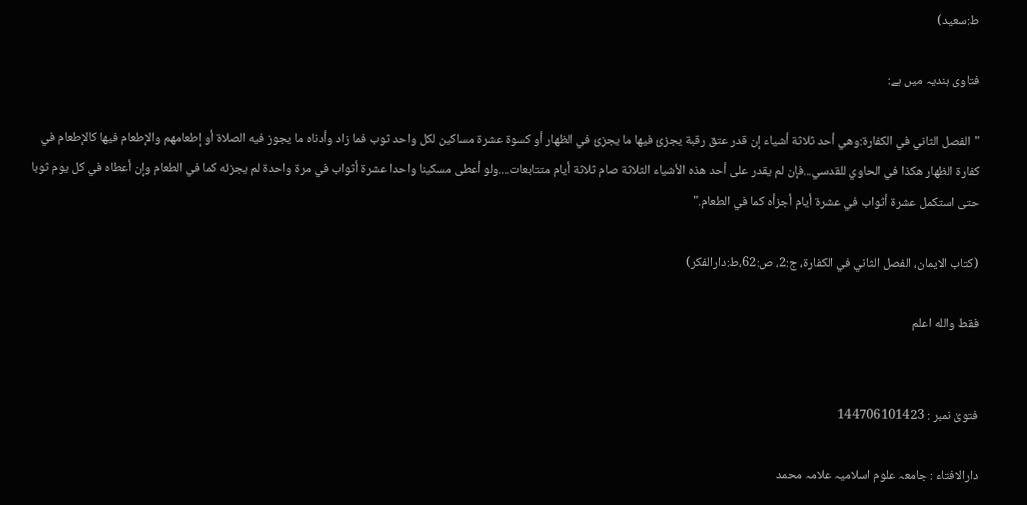ط:سعيد)

فتاوی ہندیہ میں ہے:

"الفصل الثاني في الكفارة:وهي أحد ثلاثة أشياء إن قدر عتق رقبة يجزئ فيها ما يجزئ في الظهار أو كسوة عشرة مساكين لكل واحد ثوب فما زاد وأدناه ما يجوز فيه الصلاة أو إطعامهم والإطعام فيها كالإطعام في كفارة الظهار هكذا في الحاوي للقدسي...فإن لم يقدر على أحد هذه الأشياء الثلاثة صام ثلاثة أيام متتابعات....ولو أعطى مسكينا واحدا عشرة أثواب في مرة واحدة لم يجزئه كما في الطعام وإن أعطاه في كل يوم ثوبا حتى استكمل عشرة أثواب في عشرة أيام أجزأه كما في الطعام."

(كتاب الايمان، الفصل الثاني في الكفارة، ج:2، ص:62،ط:دارالفكر)

فقط والله اعلم


فتویٰ نمبر : 144706101423

دارالافتاء : جامعہ علوم اسلامیہ علامہ محمد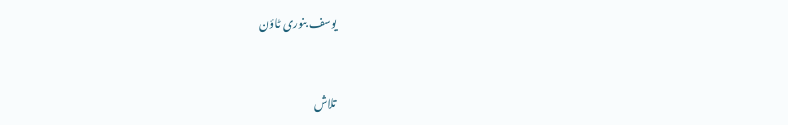یوسف بنوری ٹاؤن



تلاش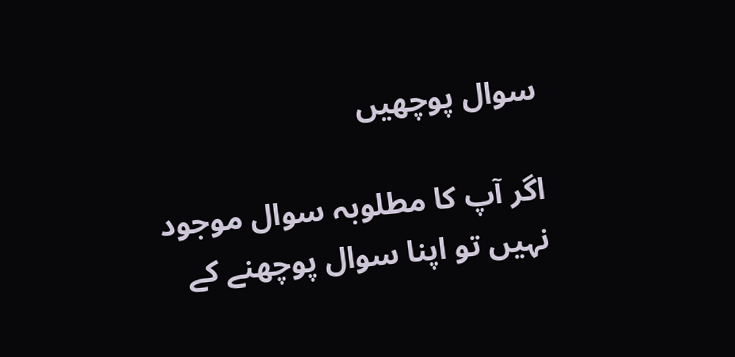سوال پوچھیں

اگر آپ کا مطلوبہ سوال موجود نہیں تو اپنا سوال پوچھنے کے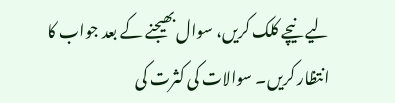لیے نیچے کلک کریں، سوال بھیجنے کے بعد جواب کا انتظار کریں۔ سوالات کی کثرت کی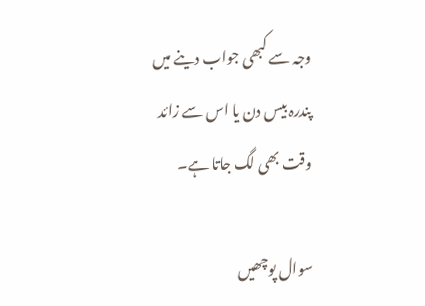وجہ سے کبھی جواب دینے میں پندرہ بیس دن یا اس سے زائد وقت بھی لگ جاتا ہے۔

سوال پوچھیں